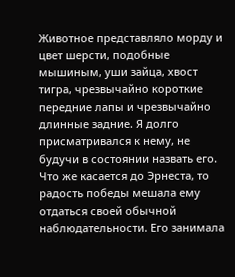Животное представляло морду и цвет шерсти, подобные мышиным, уши зайца, хвост тигра, чрезвычайно короткие передние лапы и чрезвычайно длинные задние. Я долго присматривался к нему, не будучи в состоянии назвать его. Что же касается до Эрнеста, то радость победы мешала ему отдаться своей обычной наблюдательности. Его занимала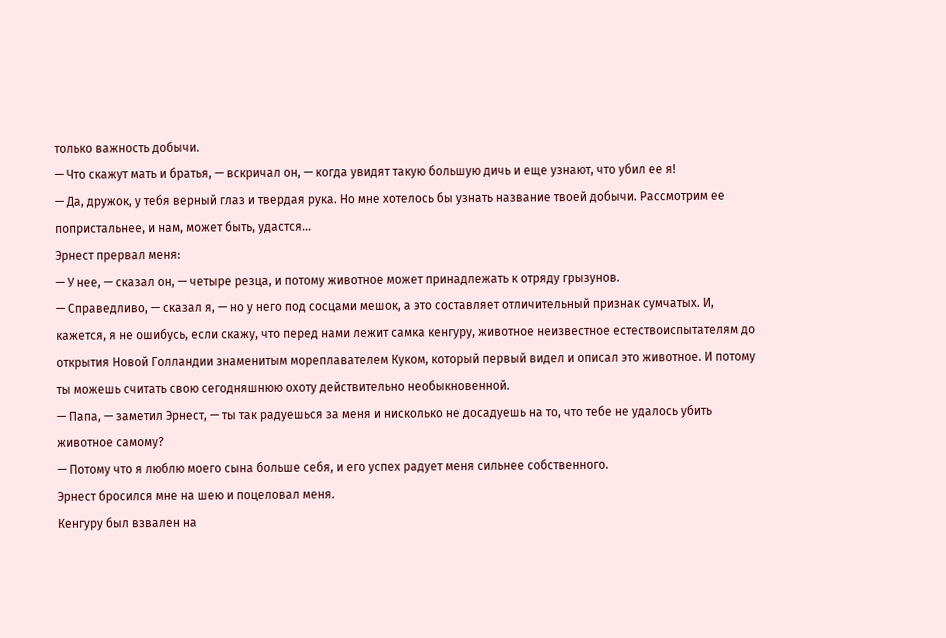только важность добычи.
— Что скажут мать и братья, — вскричал он, — когда увидят такую большую дичь и еще узнают, что убил ее я!
— Да, дружок, у тебя верный глаз и твердая рука. Но мне хотелось бы узнать название твоей добычи. Рассмотрим ее попристальнее, и нам, может быть, удастся…
Эрнест прервал меня:
— У нее, — сказал он, — четыре резца, и потому животное может принадлежать к отряду грызунов.
— Справедливо, — сказал я, — но у него под сосцами мешок, а это составляет отличительный признак сумчатых. И, кажется, я не ошибусь, если скажу, что перед нами лежит самка кенгуру, животное неизвестное естествоиспытателям до открытия Новой Голландии знаменитым мореплавателем Куком, который первый видел и описал это животное. И потому ты можешь считать свою сегодняшнюю охоту действительно необыкновенной.
— Папа, — заметил Эрнест, — ты так радуешься за меня и нисколько не досадуешь на то, что тебе не удалось убить животное самому?
— Потому что я люблю моего сына больше себя, и его успех радует меня сильнее собственного.
Эрнест бросился мне на шею и поцеловал меня.
Кенгуру был взвален на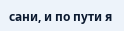сани, и по пути я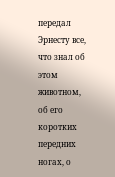передал Эрнесту все, что знал об этом животном, об его коротких передних ногах, о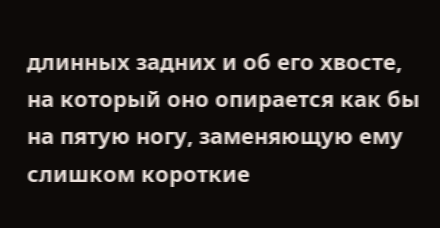длинных задних и об его хвосте, на который оно опирается как бы на пятую ногу, заменяющую ему слишком короткие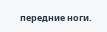передние ноги.